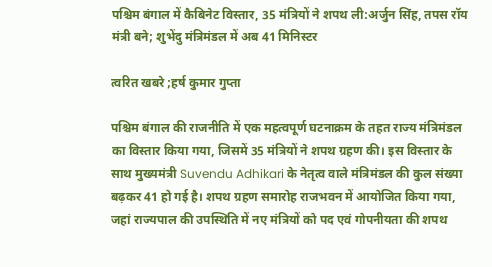पश्चिम बंगाल में कैबिनेट विस्तार, 35 मंत्रियों ने शपथ ली:अर्जुन सिंह, तपस रॉय मंत्री बने; शुभेंदु मंत्रिमंडल में अब 41 मिनिस्टर

त्वरित खबरे ;हर्ष कुमार गुप्ता

पश्चिम बंगाल की राजनीति में एक महत्वपूर्ण घटनाक्रम के तहत राज्य मंत्रिमंडल का विस्तार किया गया, जिसमें 35 मंत्रियों ने शपथ ग्रहण की। इस विस्तार के साथ मुख्यमंत्री Suvendu Adhikari के नेतृत्व वाले मंत्रिमंडल की कुल संख्या बढ़कर 41 हो गई है। शपथ ग्रहण समारोह राजभवन में आयोजित किया गया, जहां राज्यपाल की उपस्थिति में नए मंत्रियों को पद एवं गोपनीयता की शपथ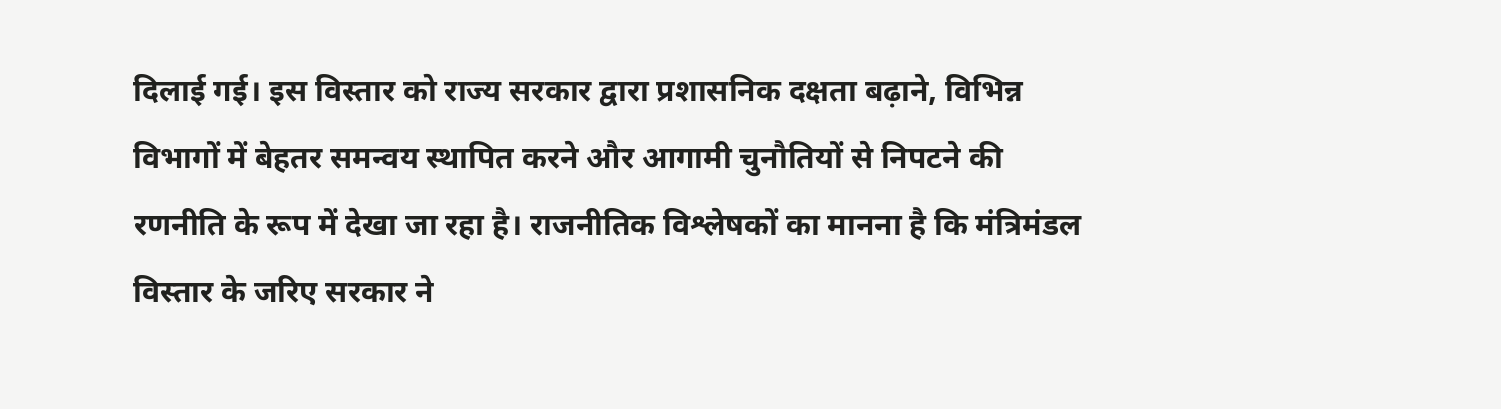दिलाई गई। इस विस्तार को राज्य सरकार द्वारा प्रशासनिक दक्षता बढ़ाने, विभिन्न विभागों में बेहतर समन्वय स्थापित करने और आगामी चुनौतियों से निपटने की रणनीति के रूप में देखा जा रहा है। राजनीतिक विश्लेषकों का मानना है कि मंत्रिमंडल विस्तार के जरिए सरकार ने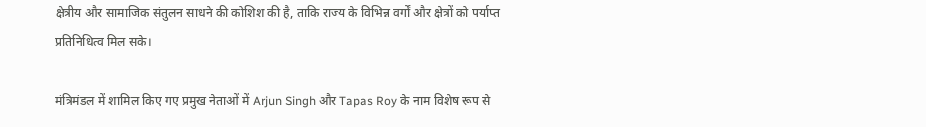क्षेत्रीय और सामाजिक संतुलन साधने की कोशिश की है, ताकि राज्य के विभिन्न वर्गों और क्षेत्रों को पर्याप्त प्रतिनिधित्व मिल सके।

मंत्रिमंडल में शामिल किए गए प्रमुख नेताओं में Arjun Singh और Tapas Roy के नाम विशेष रूप से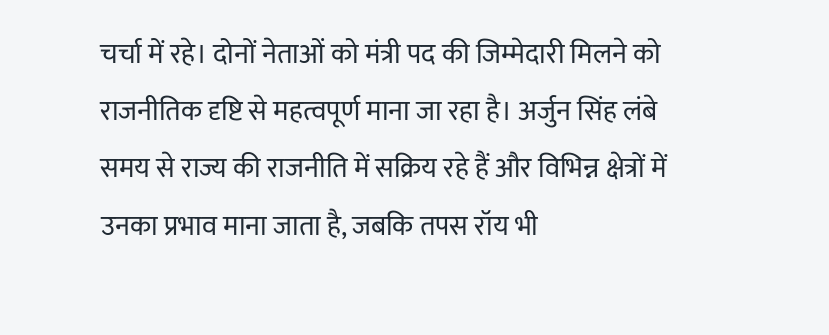चर्चा में रहे। दोनों नेताओं को मंत्री पद की जिम्मेदारी मिलने को राजनीतिक दृष्टि से महत्वपूर्ण माना जा रहा है। अर्जुन सिंह लंबे समय से राज्य की राजनीति में सक्रिय रहे हैं और विभिन्न क्षेत्रों में उनका प्रभाव माना जाता है, जबकि तपस रॉय भी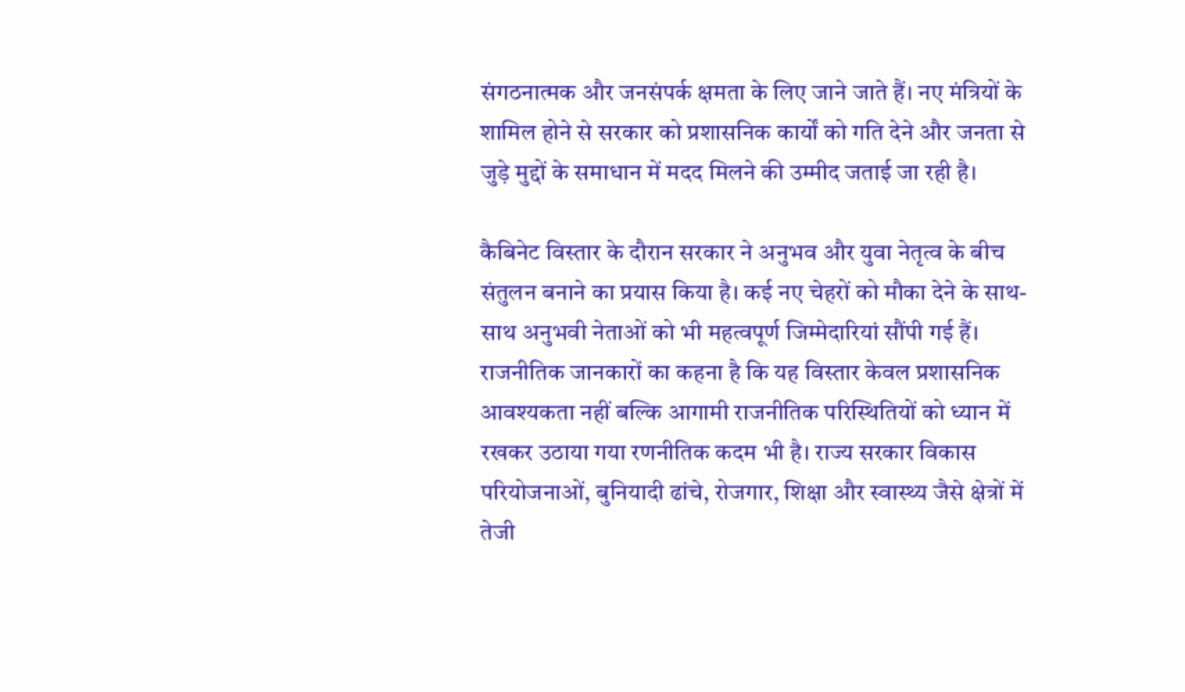संगठनात्मक और जनसंपर्क क्षमता के लिए जाने जाते हैं। नए मंत्रियों के शामिल होने से सरकार को प्रशासनिक कार्यों को गति देने और जनता से जुड़े मुद्दों के समाधान में मदद मिलने की उम्मीद जताई जा रही है।

कैबिनेट विस्तार के दौरान सरकार ने अनुभव और युवा नेतृत्व के बीच संतुलन बनाने का प्रयास किया है। कई नए चेहरों को मौका देने के साथ-साथ अनुभवी नेताओं को भी महत्वपूर्ण जिम्मेदारियां सौंपी गई हैं। राजनीतिक जानकारों का कहना है कि यह विस्तार केवल प्रशासनिक आवश्यकता नहीं बल्कि आगामी राजनीतिक परिस्थितियों को ध्यान में रखकर उठाया गया रणनीतिक कदम भी है। राज्य सरकार विकास परियोजनाओं, बुनियादी ढांचे, रोजगार, शिक्षा और स्वास्थ्य जैसे क्षेत्रों में तेजी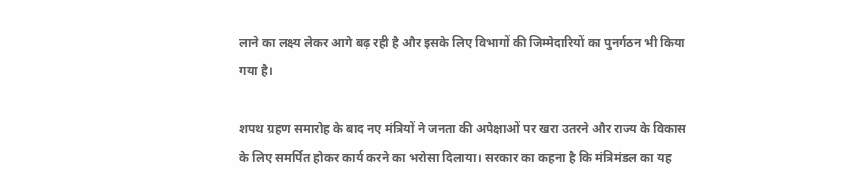लाने का लक्ष्य लेकर आगे बढ़ रही है और इसके लिए विभागों की जिम्मेदारियों का पुनर्गठन भी किया गया है।

शपथ ग्रहण समारोह के बाद नए मंत्रियों ने जनता की अपेक्षाओं पर खरा उतरने और राज्य के विकास के लिए समर्पित होकर कार्य करने का भरोसा दिलाया। सरकार का कहना है कि मंत्रिमंडल का यह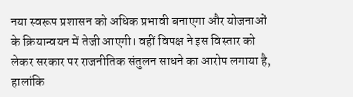नया स्वरूप प्रशासन को अधिक प्रभावी बनाएगा और योजनाओं के क्रियान्वयन में तेजी आएगी। वहीं विपक्ष ने इस विस्तार को लेकर सरकार पर राजनीतिक संतुलन साधने का आरोप लगाया है, हालांकि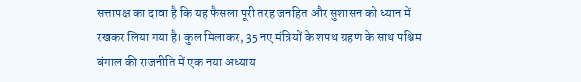सत्तापक्ष का दावा है कि यह फैसला पूरी तरह जनहित और सुशासन को ध्यान में रखकर लिया गया है। कुल मिलाकर, 35 नए मंत्रियों के शपथ ग्रहण के साथ पश्चिम बंगाल की राजनीति में एक नया अध्याय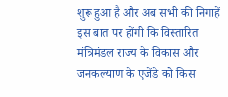शुरू हुआ है और अब सभी की निगाहें इस बात पर होंगी कि विस्तारित मंत्रिमंडल राज्य के विकास और जनकल्याण के एजेंडे को किस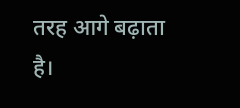तरह आगे बढ़ाता है।